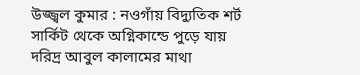উজ্জ্বল কুমার : নওগাঁয় বিদ্যুতিক শর্ট সার্কিট থেকে অগ্নিকান্ডে পুড়ে যায় দরিদ্র আবুল কালামের মাথা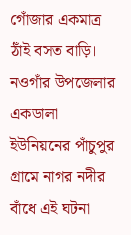গোঁজার একমাত্র ঠাঁই বসত বাড়ি। নওগাঁর উপজেলার একডালা ইউনিয়নের পাঁচুপুর গ্রামে নাগর নদীর বাঁধে এই ঘটনা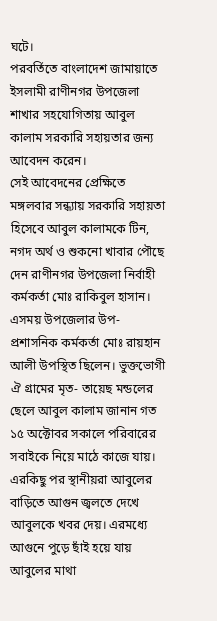ঘটে।
পরবর্তিতে বাংলাদেশ জামায়াতে ইসলামী রাণীনগর উপজেলা শাখার সহযোগিতায় আবুল কালাম সরকারি সহায়তার জন্য আবেদন করেন।
সেই আবেদনের প্রেক্ষিতে মঙ্গলবার সন্ধ্যায় সরকারি সহায়তা হিসেবে আবুল কালামকে টিন, নগদ অর্থ ও শুকনো খাবার পৌছে দেন রাণীনগর উপজেলা নির্বাহী কর্মকর্তা মোঃ রাকিবুল হাসান। এসময় উপজেলার উপ-প্রশাসনিক কর্মকর্তা মোঃ রায়হান আলী উপস্থিত ছিলেন। ভুক্তভোগী ঐ গ্রামের মৃত- তায়েছ মন্ডলের ছেলে আবুল কালাম জানান গত ১৫ অক্টোবর সকালে পরিবারের সবাইকে নিয়ে মাঠে কাজে যায়।
এরকিছু পর স্থানীয়রা আবুলের বাড়িতে আগুন জ্বলতে দেখে আবুলকে খবর দেয়। এরমধ্যে আগুনে পুড়ে ছাঁই হয়ে যায় আবুলের মাথা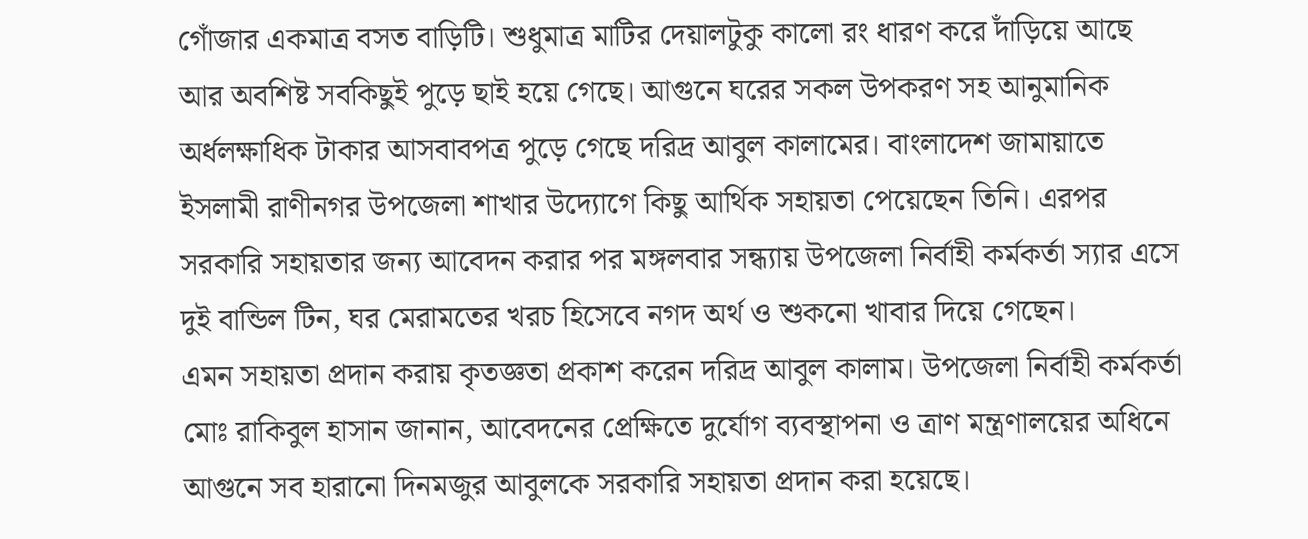গোঁজার একমাত্র বসত বাড়িটি। শুধুমাত্র মাটির দেয়ালটুকু কালো রং ধারণ করে দাঁড়িয়ে আছে আর অবশিষ্ট সবকিছুই পুড়ে ছাই হয়ে গেছে। আগুনে ঘরের সকল উপকরণ সহ আনুমানিক অর্ধলক্ষাধিক টাকার আসবাবপত্র পুড়ে গেছে দরিদ্র আবুল কালামের। বাংলাদেশ জামায়াতে ইসলামী রাণীনগর উপজেলা শাখার উদ্যোগে কিছু আর্থিক সহায়তা পেয়েছেন তিনি। এরপর সরকারি সহায়তার জন্য আবেদন করার পর মঙ্গলবার সন্ধ্যায় উপজেলা নির্বাহী কর্মকর্তা স্যার এসে দুই বান্ডিল টিন, ঘর মেরামতের খরচ হিসেবে নগদ অর্থ ও শুকনো খাবার দিয়ে গেছেন।
এমন সহায়তা প্রদান করায় কৃতজ্ঞতা প্রকাশ করেন দরিদ্র আবুল কালাম। উপজেলা নির্বাহী কর্মকর্তা মোঃ রাকিবুল হাসান জানান, আবেদনের প্রেক্ষিতে দুর্যোগ ব্যবস্থাপনা ও ত্রাণ মন্ত্রণালয়ের অধিনে আগুনে সব হারানো দিনমজুর আবুলকে সরকারি সহায়তা প্রদান করা হয়েছে।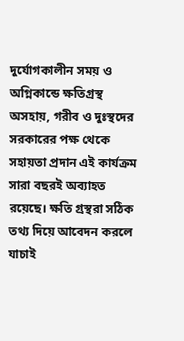দুর্যোগকালীন সময় ও অগ্নিকান্ডে ক্ষতিগ্রস্থ অসহায়, গরীব ও দুঃস্থদের সরকারের পক্ষ থেকে সহায়তা প্রদান এই কার্যক্রম সারা বছরই অব্যাহত রয়েছে। ক্ষতি গ্রস্থরা সঠিক তথ্য দিয়ে আবেদন করলে যাচাই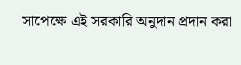সাপেক্ষে এই সরকারি অনুদান প্রদান করা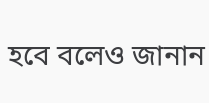হবে বলেও জানান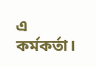এ কর্মকর্তা।